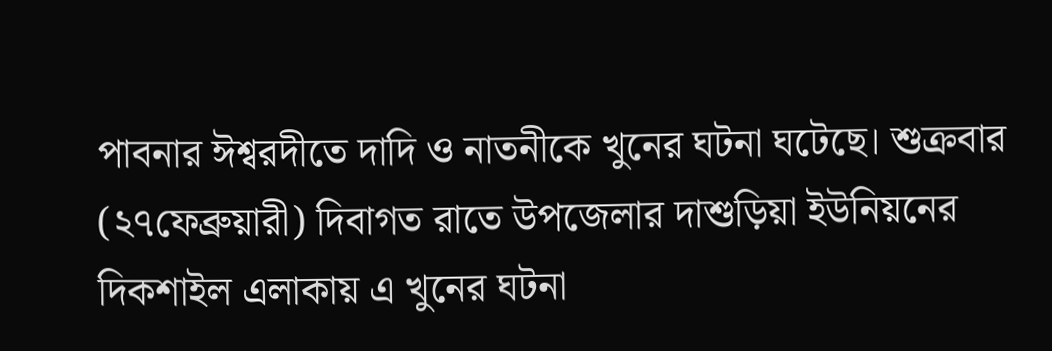পাবনার ঈশ্বরদীতে দাদি ও নাতনীকে খুনের ঘটনা ঘটেছে। শুক্রবার (২৭ফেব্রুয়ারী) দিবাগত রাতে উপজেলার দাশুড়িয়া ইউনিয়নের দিকশাইল এলাকায় এ খুনের ঘটনা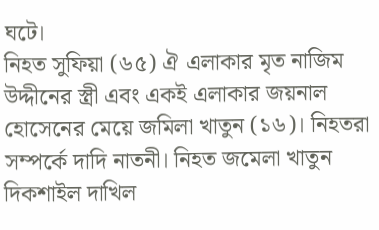ঘটে।
নিহত সুফিয়া (৬৫) ঐ এলাকার মৃত নাজিম উদ্দীনের স্ত্রী এবং একই এলাকার জয়নাল হোসেনের মেয়ে জমিলা খাতুন (১৬)। নিহতরা সম্পর্কে দাদি নাতনী। নিহত জমেলা খাতুন দিকশাইল দাখিল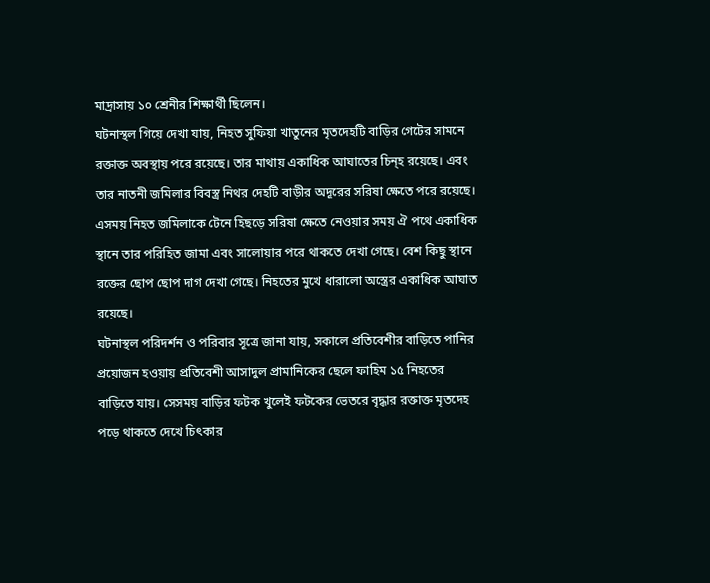মাদ্রাসায় ১০ শ্রেনীর শিক্ষার্থী ছিলেন।
ঘটনাস্থল গিয়ে দেখা যায়, নিহত সুফিয়া খাতুনের মৃতদেহটি বাড়ির গেটের সামনে রক্তাক্ত অবস্থায় পরে রয়েছে। তার মাথায় একাধিক আঘাতের চিন্হ রয়েছে। এবং তার নাতনী জমিলার বিবস্ত্র নিথর দেহটি বাড়ীর অদূরের সরিষা ক্ষেতে পরে রয়েছে। এসময় নিহত জমিলাকে টেনে হিছড়ে সরিষা ক্ষেতে নেওয়ার সময় ঐ পথে একাধিক স্থানে তার পরিহিত জামা এবং সালোয়ার পরে থাকতে দেখা গেছে। বেশ কিছু স্থানে রক্তের ছোপ ছোপ দাগ দেখা গেছে। নিহতের মুখে ধারালো অস্ত্রের একাধিক আঘাত রয়েছে।
ঘটনাস্থল পরিদর্শন ও পরিবার সূত্রে জানা যায়, সকালে প্রতিবেশীর বাড়িতে পানির প্রয়োজন হওয়ায় প্রতিবেশী আসাদুল প্রামানিকের ছেলে ফাহিম ১৫ নিহতের বাড়িতে যায়। সেসময় বাড়ির ফটক খুলেই ফটকের ভেতরে বৃদ্ধার রক্তাক্ত মৃতদেহ পড়ে থাকতে দেখে চিৎকার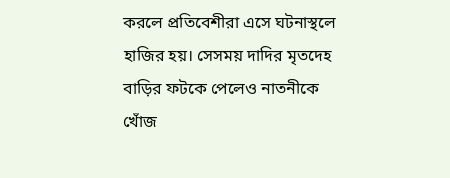করলে প্রতিবেশীরা এসে ঘটনাস্থলে হাজির হয়। সেসময় দাদির মৃতদেহ বাড়ির ফটকে পেলেও নাতনীকে খোঁজ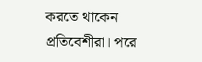করতে থাকেন প্রতিবেশীরা। পরে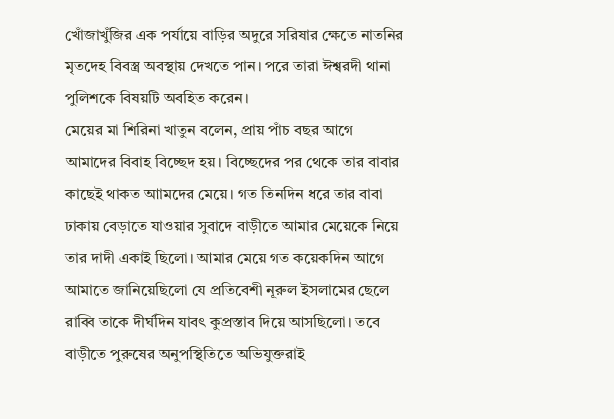খোঁজাখুঁজির এক পর্যায়ে বাড়ির অদুরে সরিষার ক্ষেতে নাতনির মৃতদেহ বিবস্ত্র অবস্থায় দেখতে পান। পরে তারা ঈশ্বরদী থানা পুলিশকে বিষয়টি অবহিত করেন।
মেয়ের মা শিরিনা খাতুন বলেন, প্রায় পাঁচ বছর আগে আমাদের বিবাহ বিচ্ছেদ হয়। বিচ্ছেদের পর থেকে তার বাবার কাছেই থাকত আামদের মেয়ে। গত তিনদিন ধরে তার বাবা ঢাকায় বেড়াতে যাওয়ার সুবাদে বাড়ীতে আমার মেয়েকে নিয়ে তার দাদী একাই ছিলো। আমার মেয়ে গত কয়েকদিন আগে আমাতে জানিয়েছিলো যে প্রতিবেশী নূরুল ইসলামের ছেলে রাব্বি তাকে দীর্ঘদিন যাবৎ কুপ্রস্তাব দিয়ে আসছিলো। তবে বাড়ীতে পুরুষের অনুপস্থিতিতে অভিযুক্তরাই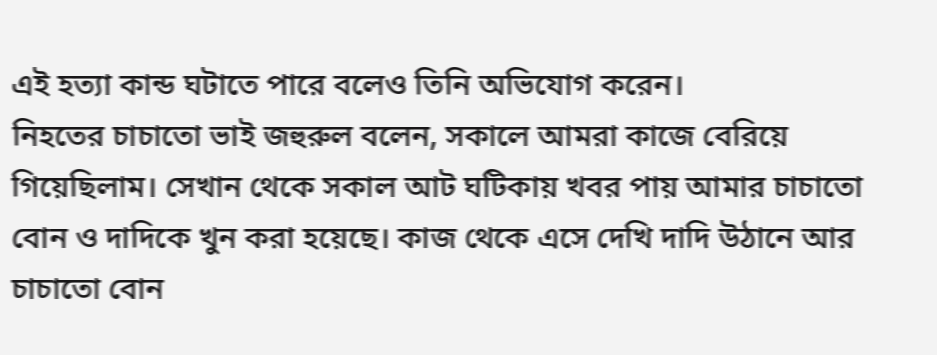এই হত্যা কান্ড ঘটাতে পারে বলেও তিনি অভিযোগ করেন।
নিহতের চাচাতো ভাই জহুরুল বলেন, সকালে আমরা কাজে বেরিয়ে গিয়েছিলাম। সেখান থেকে সকাল আট ঘটিকায় খবর পায় আমার চাচাতো বোন ও দাদিকে খুন করা হয়েছে। কাজ থেকে এসে দেখি দাদি উঠানে আর চাচাতো বোন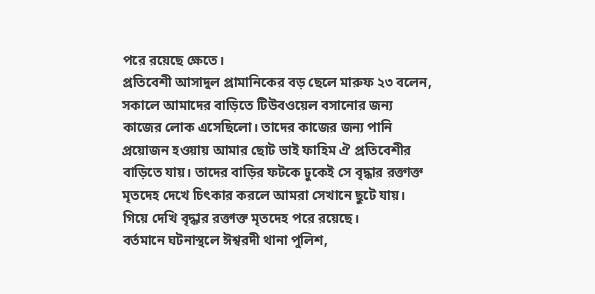পরে রয়েছে ক্ষেতে।
প্রতিবেশী আসাদুল প্রামানিকের বড় ছেলে মারুফ ২৩ বলেন, সকালে আমাদের বাড়িতে টিউবওয়েল বসানোর জন্য কাজের লোক এসেছিলো। তাদের কাজের জন্য পানি প্রয়োজন হওয়ায় আমার ছোট ভাই ফাহিম ঐ প্রতিবেশীর বাড়িতে যায়। তাদের বাড়ির ফটকে ঢুকেই সে বৃদ্ধার রক্তাক্ত মৃতদেহ দেখে চিৎকার করলে আমরা সেখানে ছুটে যায়। গিয়ে দেখি বৃদ্ধার রক্তাক্ত মৃতদেহ পরে রয়েছে।
বর্তমানে ঘটনাস্থলে ঈশ্বরদী থানা পুলিশ,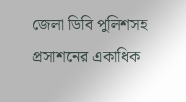জেলা ডিবি পুলিশসহ প্রসাশনের একাধিক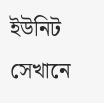ইউনিট সেখানে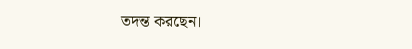তদন্ত করছেন।